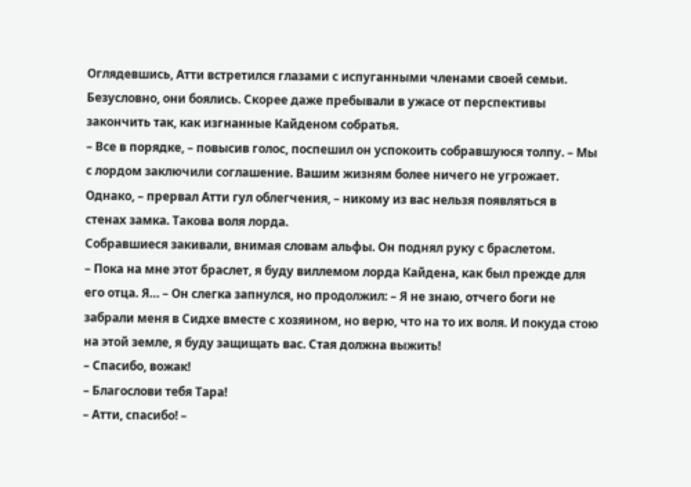Оглядевшись, Атти встретился глазами с испуганными членами своей семьи. Безусловно, они боялись. Скорее даже пребывали в ужасе от перспективы закончить так, как изгнанные Кайденом собратья.
– Все в порядке, – повысив голос, поспешил он успокоить собравшуюся толпу. – Мы с лордом заключили соглашение. Вашим жизням более ничего не угрожает. Однако, – прервал Атти гул облегчения, – никому из вас нельзя появляться в стенах замка. Такова воля лорда.
Собравшиеся закивали, внимая словам альфы. Он поднял руку с браслетом.
– Пока на мне этот браслет, я буду виллемом лорда Кайдена, как был прежде для его отца. Я… – Он слегка запнулся, но продолжил: – Я не знаю, отчего боги не забрали меня в Сидхе вместе с хозяином, но верю, что на то их воля. И покуда стою на этой земле, я буду защищать вас. Стая должна выжить!
– Спасибо, вожак!
– Благослови тебя Тара!
– Атти, спасибо! –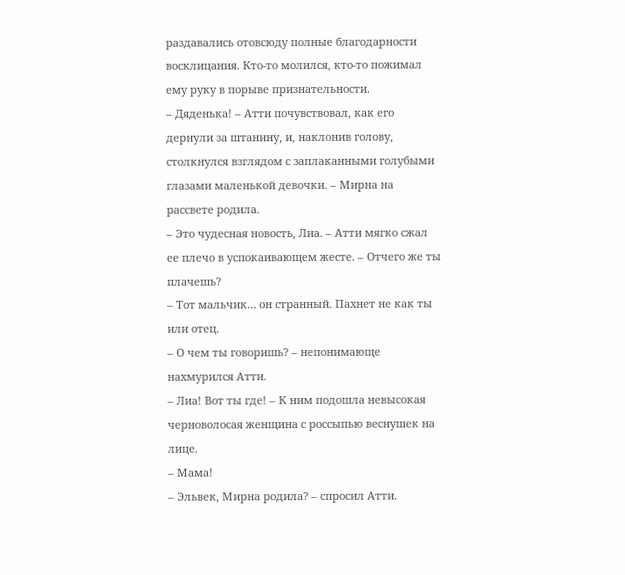раздавались отовсюду полные благодарности восклицания. Кто-то молился, кто-то пожимал ему руку в порыве признательности.
– Дяденька! – Атти почувствовал, как его дернули за штанину, и, наклонив голову, столкнулся взглядом с заплаканными голубыми глазами маленькой девочки. – Мирна на рассвете родила.
– Это чудесная новость, Лиа. – Атти мягко сжал ее плечо в успокаивающем жесте. – Отчего же ты плачешь?
– Тот мальчик… он странный. Пахнет не как ты или отец.
– О чем ты говоришь? – непонимающе нахмурился Атти.
– Лиа! Вот ты где! – К ним подошла невысокая черноволосая женщина с россыпью веснушек на лице.
– Мама!
– Эльвек, Мирна родила? – спросил Атти.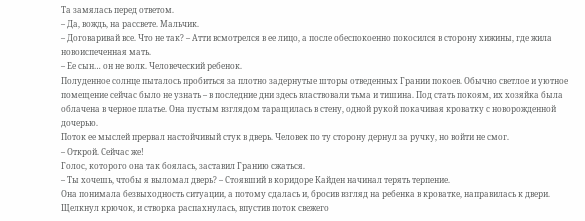Та замялась перед ответом.
– Да, вождь, на рассвете. Мальчик.
– Договаривай все. Что не так? – Атти всмотрелся в ее лицо, а после обеспокоенно покосился в сторону хижины, где жила новоиспеченная мать.
– Ее сын… он не волк. Человеческий ребенок.
Полуденное солнце пыталось пробиться за плотно задернутые шторы отведенных Грании покоев. Обычно светлое и уютное помещение сейчас было не узнать – в последние дни здесь властвовали тьма и тишина. Под стать покоям, их хозяйка была облачена в черное платье. Она пустым взглядом таращилась в стену, одной рукой покачивая кроватку с новорожденной дочерью.
Поток ее мыслей прервал настойчивый стук в дверь. Человек по ту сторону дернул за ручку, но войти не смог.
– Открой. Сейчас же!
Голос, которого она так боялась, заставил Гранию сжаться.
– Ты хочешь, чтобы я выломал дверь? – Стоявший в коридоре Кайден начинал терять терпение.
Она понимала безвыходность ситуации, а потому сдалась и, бросив взгляд на ребенка в кроватке, направилась к двери. Щелкнул крючок, и створка распахнулась, впустив поток свежего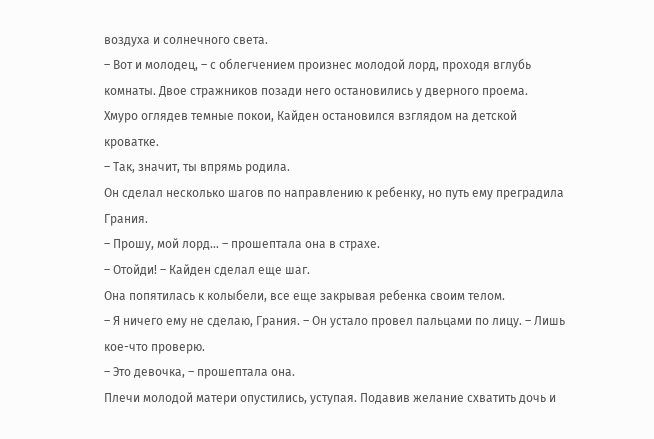воздуха и солнечного света.
– Вот и молодец, – с облегчением произнес молодой лорд, проходя вглубь комнаты. Двое стражников позади него остановились у дверного проема.
Хмуро оглядев темные покои, Кайден остановился взглядом на детской кроватке.
– Так, значит, ты впрямь родила.
Он сделал несколько шагов по направлению к ребенку, но путь ему преградила Грания.
– Прошу, мой лорд… – прошептала она в страхе.
– Отойди! – Кайден сделал еще шаг.
Она попятилась к колыбели, все еще закрывая ребенка своим телом.
– Я ничего ему не сделаю, Грания. – Он устало провел пальцами по лицу. – Лишь кое-что проверю.
– Это девочка, – прошептала она.
Плечи молодой матери опустились, уступая. Подавив желание схватить дочь и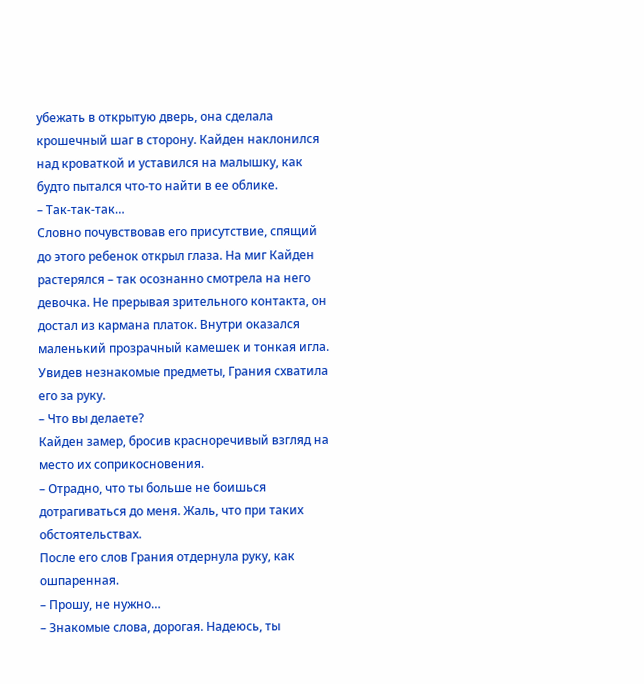убежать в открытую дверь, она сделала крошечный шаг в сторону. Кайден наклонился над кроваткой и уставился на малышку, как будто пытался что-то найти в ее облике.
– Так-так-так…
Словно почувствовав его присутствие, спящий до этого ребенок открыл глаза. На миг Кайден растерялся – так осознанно смотрела на него девочка. Не прерывая зрительного контакта, он достал из кармана платок. Внутри оказался маленький прозрачный камешек и тонкая игла.
Увидев незнакомые предметы, Грания схватила его за руку.
– Что вы делаете?
Кайден замер, бросив красноречивый взгляд на место их соприкосновения.
– Отрадно, что ты больше не боишься дотрагиваться до меня. Жаль, что при таких обстоятельствах.
После его слов Грания отдернула руку, как ошпаренная.
– Прошу, не нужно…
– Знакомые слова, дорогая. Надеюсь, ты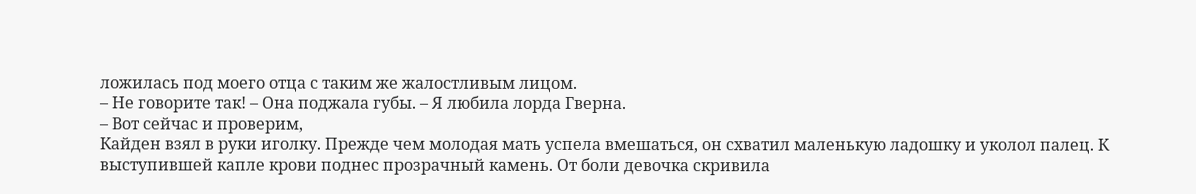ложилась под моего отца с таким же жалостливым лицом.
– Не говорите так! – Она поджала губы. – Я любила лорда Гверна.
– Вот сейчас и проверим,
Кайден взял в руки иголку. Прежде чем молодая мать успела вмешаться, он схватил маленькую ладошку и уколол палец. К выступившей капле крови поднес прозрачный камень. От боли девочка скривила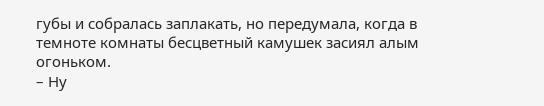губы и собралась заплакать, но передумала, когда в темноте комнаты бесцветный камушек засиял алым огоньком.
– Ну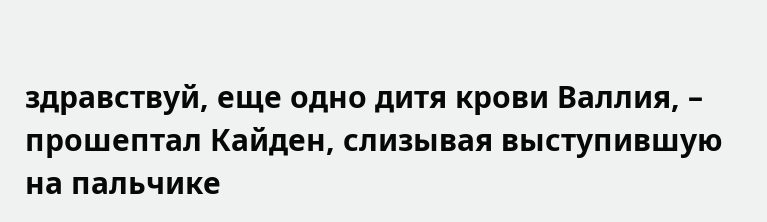здравствуй, еще одно дитя крови Валлия, – прошептал Кайден, слизывая выступившую на пальчике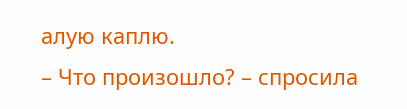алую каплю.
– Что произошло? – спросила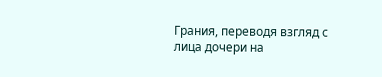Грания, переводя взгляд с лица дочери на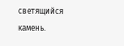светящийся камень.